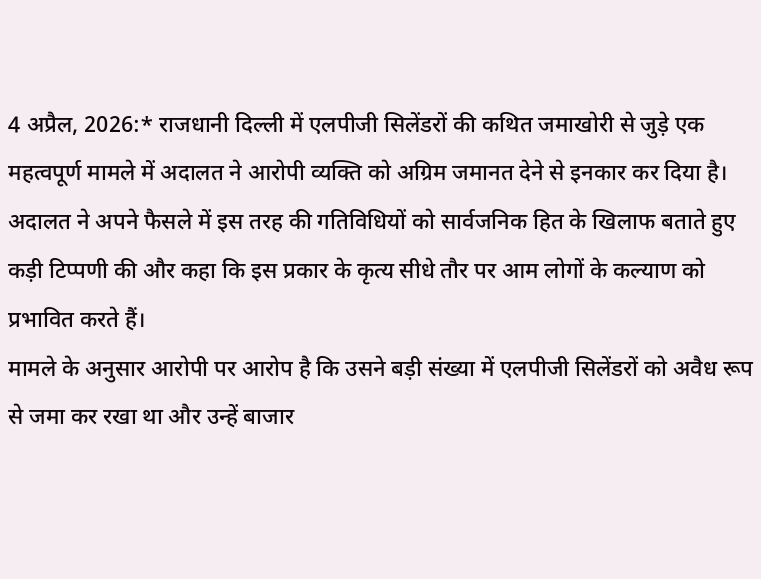4 अप्रैल, 2026:* राजधानी दिल्ली में एलपीजी सिलेंडरों की कथित जमाखोरी से जुड़े एक महत्वपूर्ण मामले में अदालत ने आरोपी व्यक्ति को अग्रिम जमानत देने से इनकार कर दिया है। अदालत ने अपने फैसले में इस तरह की गतिविधियों को सार्वजनिक हित के खिलाफ बताते हुए कड़ी टिप्पणी की और कहा कि इस प्रकार के कृत्य सीधे तौर पर आम लोगों के कल्याण को प्रभावित करते हैं।
मामले के अनुसार आरोपी पर आरोप है कि उसने बड़ी संख्या में एलपीजी सिलेंडरों को अवैध रूप से जमा कर रखा था और उन्हें बाजार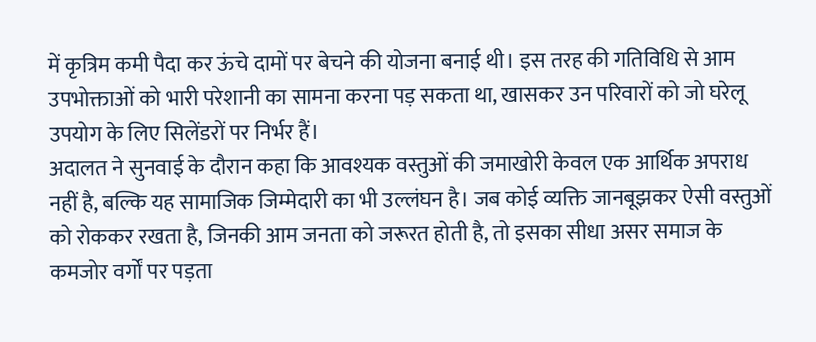में कृत्रिम कमी पैदा कर ऊंचे दामों पर बेचने की योजना बनाई थी। इस तरह की गतिविधि से आम उपभोक्ताओं को भारी परेशानी का सामना करना पड़ सकता था, खासकर उन परिवारों को जो घरेलू उपयोग के लिए सिलेंडरों पर निर्भर हैं।
अदालत ने सुनवाई के दौरान कहा कि आवश्यक वस्तुओं की जमाखोरी केवल एक आर्थिक अपराध नहीं है, बल्कि यह सामाजिक जिम्मेदारी का भी उल्लंघन है। जब कोई व्यक्ति जानबूझकर ऐसी वस्तुओं को रोककर रखता है, जिनकी आम जनता को जरूरत होती है, तो इसका सीधा असर समाज के कमजोर वर्गों पर पड़ता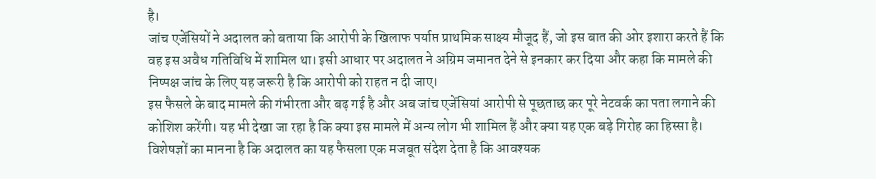है।
जांच एजेंसियों ने अदालत को बताया कि आरोपी के खिलाफ पर्याप्त प्राथमिक साक्ष्य मौजूद हैं, जो इस बात की ओर इशारा करते हैं कि वह इस अवैध गतिविधि में शामिल था। इसी आधार पर अदालत ने अग्रिम जमानत देने से इनकार कर दिया और कहा कि मामले की निष्पक्ष जांच के लिए यह जरूरी है कि आरोपी को राहत न दी जाए।
इस फैसले के बाद मामले की गंभीरता और बढ़ गई है और अब जांच एजेंसियां आरोपी से पूछताछ कर पूरे नेटवर्क का पता लगाने की कोशिश करेंगी। यह भी देखा जा रहा है कि क्या इस मामले में अन्य लोग भी शामिल हैं और क्या यह एक बड़े गिरोह का हिस्सा है।
विशेषज्ञों का मानना है कि अदालत का यह फैसला एक मजबूत संदेश देता है कि आवश्यक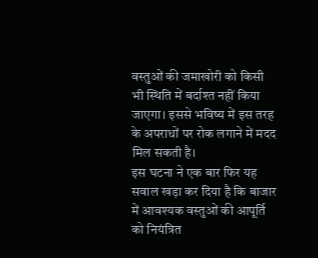वस्तुओं की जमाखोरी को किसी भी स्थिति में बर्दाश्त नहीं किया जाएगा। इससे भविष्य में इस तरह के अपराधों पर रोक लगाने में मदद मिल सकती है।
इस घटना ने एक बार फिर यह सवाल खड़ा कर दिया है कि बाजार में आवश्यक वस्तुओं की आपूर्ति को नियंत्रित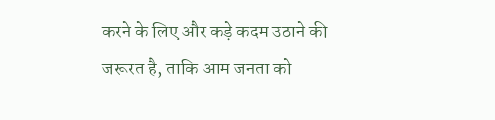करने के लिए और कड़े कदम उठाने की जरूरत है, ताकि आम जनता को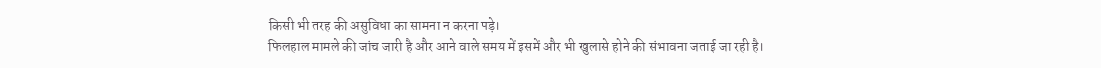किसी भी तरह की असुविधा का सामना न करना पड़े।
फिलहाल मामले की जांच जारी है और आने वाले समय में इसमें और भी खुलासे होने की संभावना जताई जा रही है।